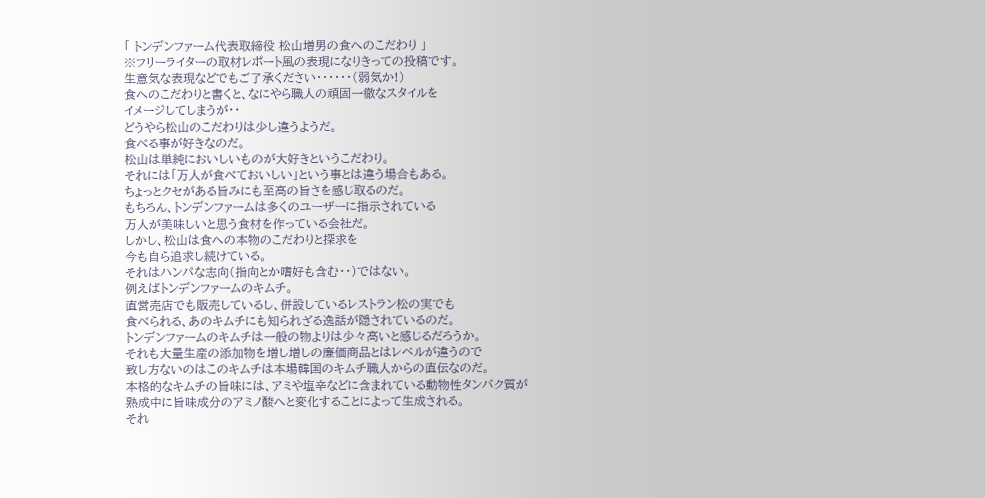「 トンデンファーム代表取締役 松山増男の食へのこだわり 」
※フリーライターの取材レポート風の表現になりきっての投稿です。
生意気な表現などでもご了承ください・・・・・・(弱気か!)
食へのこだわりと書くと、なにやら職人の頑固一徹なスタイルを
イメージしてしまうが・・
どうやら松山のこだわりは少し違うようだ。
食べる事が好きなのだ。
松山は単純においしいものが大好きというこだわり。
それには「万人が食べておいしい」という事とは違う場合もある。
ちょっとクセがある旨みにも至高の旨さを感じ取るのだ。
もちろん、トンデンファームは多くのユーザーに指示されている
万人が美味しいと思う食材を作っている会社だ。
しかし、松山は食への本物のこだわりと探求を
今も自ら追求し続けている。
それはハンパな志向(指向とか嗜好も含む・・)ではない。
例えばトンデンファームのキムチ。
直営売店でも販売しているし、併設しているレストラン松の実でも
食べられる、あのキムチにも知られざる逸話が隠されているのだ。
トンデンファームのキムチは一般の物よりは少々高いと感じるだろうか。
それも大量生産の添加物を増し増しの廉価商品とはレベルが違うので
致し方ないのはこのキムチは本場韓国のキムチ職人からの直伝なのだ。
本格的なキムチの旨味には、アミや塩辛などに含まれている動物性タンパク質が
熟成中に旨味成分のアミノ酸へと変化することによって生成される。
それ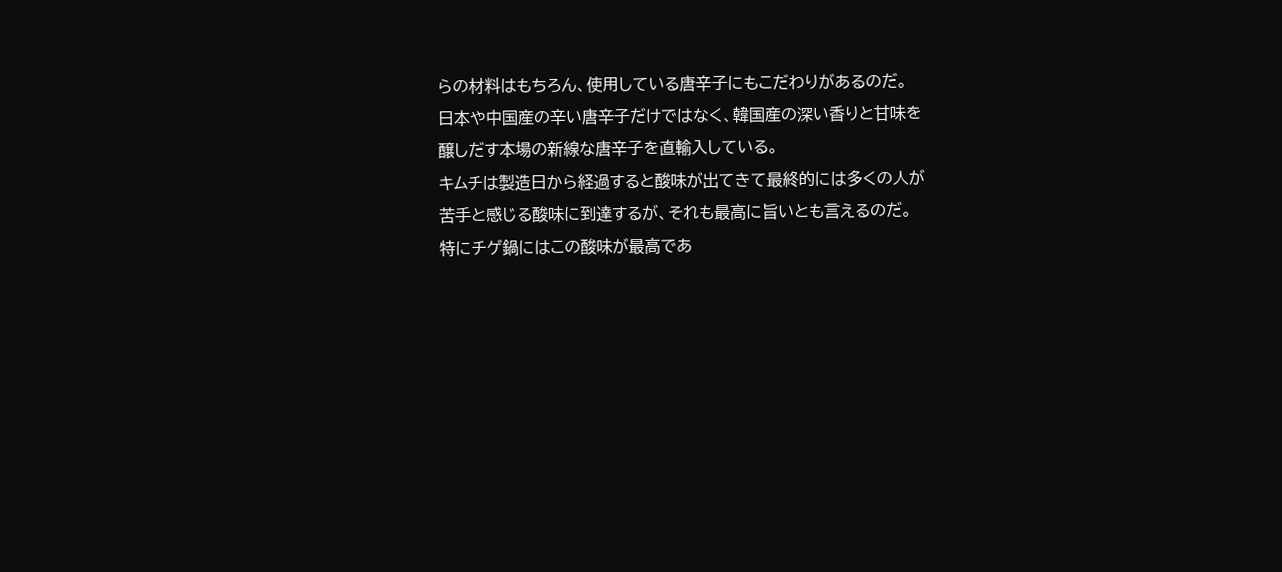らの材料はもちろん、使用している唐辛子にもこだわりがあるのだ。
日本や中国産の辛い唐辛子だけではなく、韓国産の深い香りと甘味を
醸しだす本場の新線な唐辛子を直輸入している。
キムチは製造日から経過すると酸味が出てきて最終的には多くの人が
苦手と感じる酸味に到達するが、それも最高に旨いとも言えるのだ。
特にチゲ鍋にはこの酸味が最高であ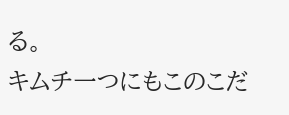る。
キムチ一つにもこのこだ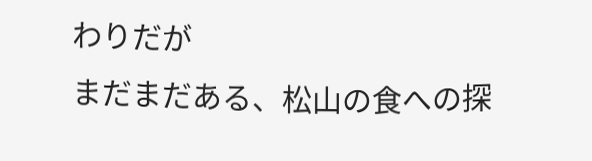わりだが
まだまだある、松山の食への探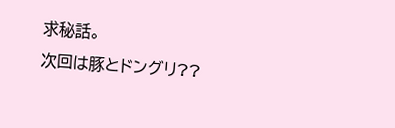求秘話。
次回は豚とドングリ??